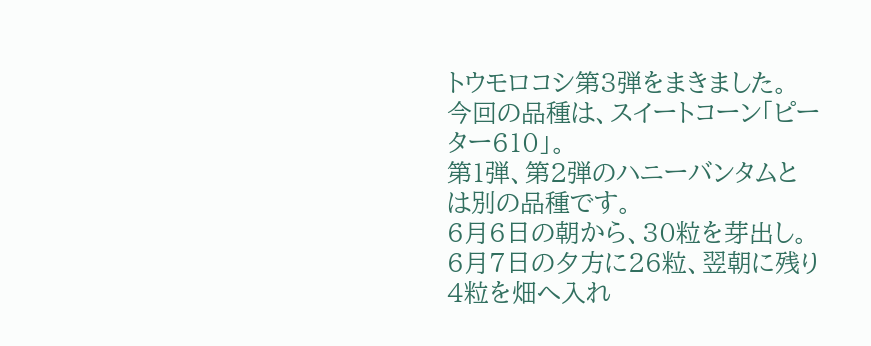トウモロコシ第3弾をまきました。
今回の品種は、スイートコーン「ピーター610」。
第1弾、第2弾のハニーバンタムとは別の品種です。
6月6日の朝から、30粒を芽出し。
6月7日の夕方に26粒、翌朝に残り4粒を畑へ入れ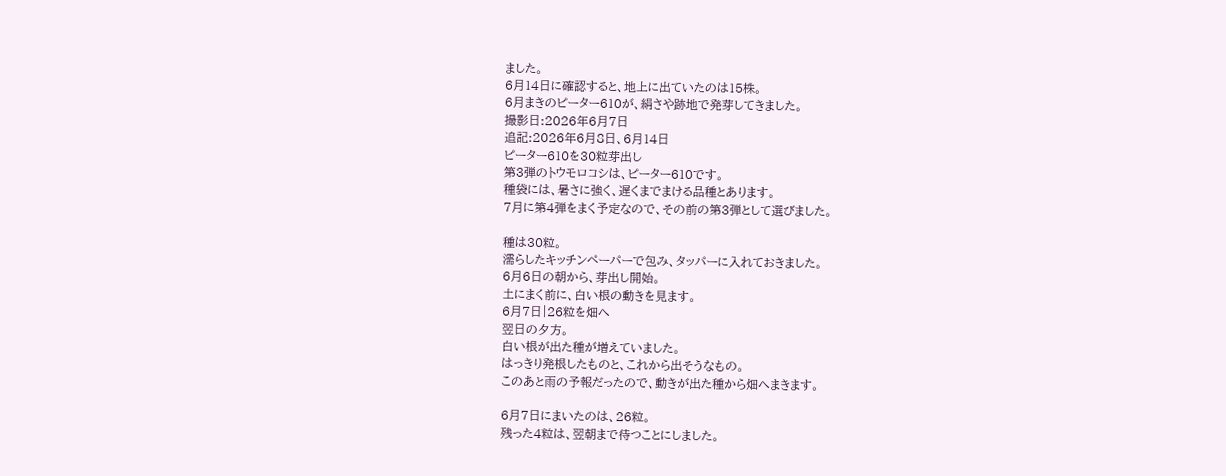ました。
6月14日に確認すると、地上に出ていたのは15株。
6月まきのピーター610が、絹さや跡地で発芽してきました。
撮影日:2026年6月7日
追記:2026年6月8日、6月14日
ピーター610を30粒芽出し
第3弾のトウモロコシは、ピーター610です。
種袋には、暑さに強く、遅くまでまける品種とあります。
7月に第4弾をまく予定なので、その前の第3弾として選びました。

種は30粒。
濡らしたキッチンペーパーで包み、タッパーに入れておきました。
6月6日の朝から、芽出し開始。
土にまく前に、白い根の動きを見ます。
6月7日|26粒を畑へ
翌日の夕方。
白い根が出た種が増えていました。
はっきり発根したものと、これから出そうなもの。
このあと雨の予報だったので、動きが出た種から畑へまきます。

6月7日にまいたのは、26粒。
残った4粒は、翌朝まで待つことにしました。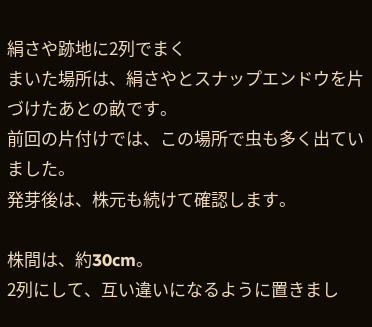絹さや跡地に2列でまく
まいた場所は、絹さやとスナップエンドウを片づけたあとの畝です。
前回の片付けでは、この場所で虫も多く出ていました。
発芽後は、株元も続けて確認します。

株間は、約30cm。
2列にして、互い違いになるように置きまし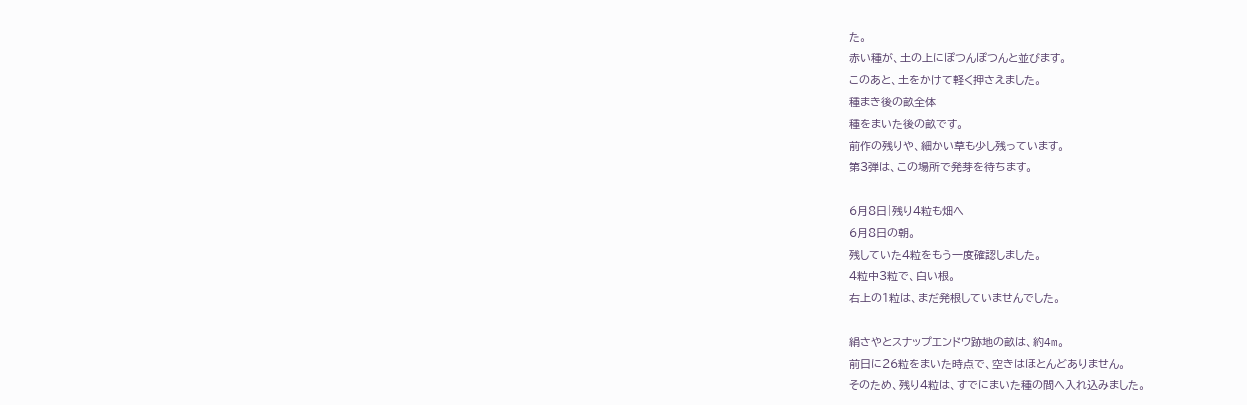た。
赤い種が、土の上にぽつんぽつんと並びます。
このあと、土をかけて軽く押さえました。
種まき後の畝全体
種をまいた後の畝です。
前作の残りや、細かい草も少し残っています。
第3弾は、この場所で発芽を待ちます。

6月8日|残り4粒も畑へ
6月8日の朝。
残していた4粒をもう一度確認しました。
4粒中3粒で、白い根。
右上の1粒は、まだ発根していませんでした。

絹さやとスナップエンドウ跡地の畝は、約4m。
前日に26粒をまいた時点で、空きはほとんどありません。
そのため、残り4粒は、すでにまいた種の間へ入れ込みました。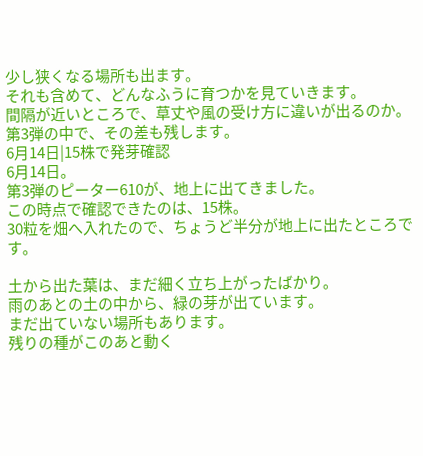少し狭くなる場所も出ます。
それも含めて、どんなふうに育つかを見ていきます。
間隔が近いところで、草丈や風の受け方に違いが出るのか。
第3弾の中で、その差も残します。
6月14日|15株で発芽確認
6月14日。
第3弾のピーター610が、地上に出てきました。
この時点で確認できたのは、15株。
30粒を畑へ入れたので、ちょうど半分が地上に出たところです。

土から出た葉は、まだ細く立ち上がったばかり。
雨のあとの土の中から、緑の芽が出ています。
まだ出ていない場所もあります。
残りの種がこのあと動く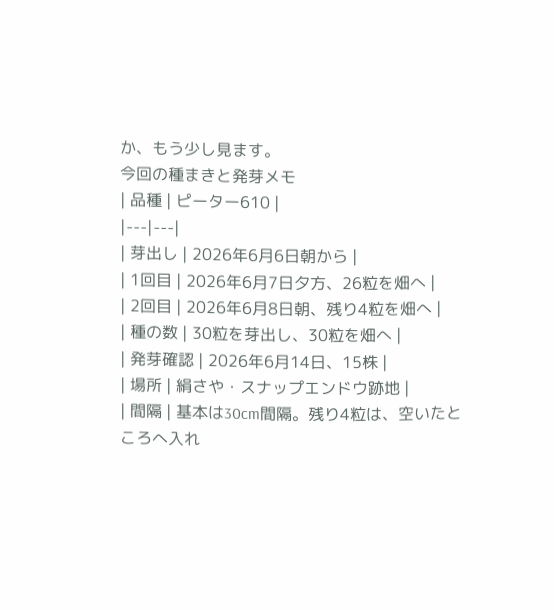か、もう少し見ます。
今回の種まきと発芽メモ
| 品種 | ピーター610 |
|---|---|
| 芽出し | 2026年6月6日朝から |
| 1回目 | 2026年6月7日夕方、26粒を畑へ |
| 2回目 | 2026年6月8日朝、残り4粒を畑へ |
| 種の数 | 30粒を芽出し、30粒を畑へ |
| 発芽確認 | 2026年6月14日、15株 |
| 場所 | 絹さや・スナップエンドウ跡地 |
| 間隔 | 基本は30cm間隔。残り4粒は、空いたところへ入れ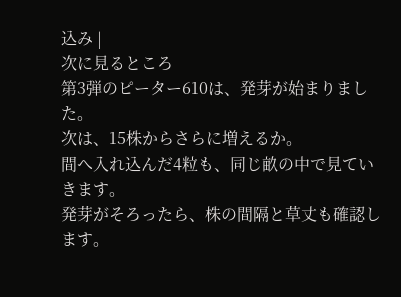込み |
次に見るところ
第3弾のピーター610は、発芽が始まりました。
次は、15株からさらに増えるか。
間へ入れ込んだ4粒も、同じ畝の中で見ていきます。
発芽がそろったら、株の間隔と草丈も確認します。